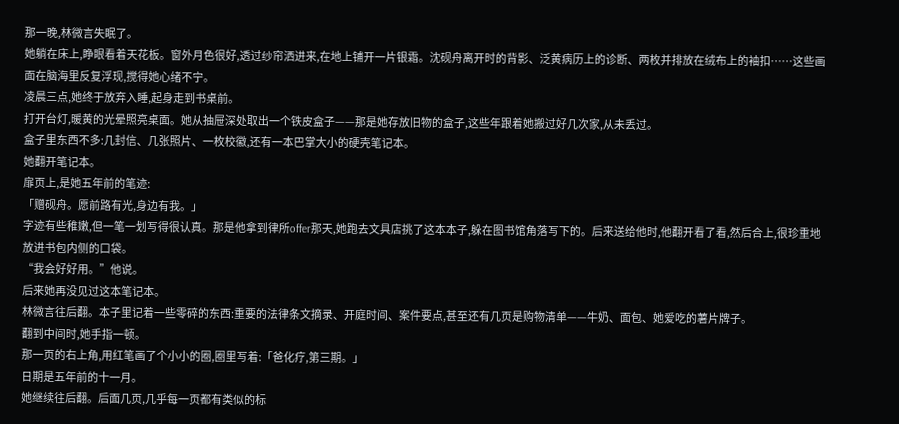那一晚,林微言失眠了。
她躺在床上,睁眼看着天花板。窗外月色很好,透过纱帘洒进来,在地上铺开一片银霜。沈砚舟离开时的背影、泛黄病历上的诊断、两枚并排放在绒布上的袖扣……这些画面在脑海里反复浮现,搅得她心绪不宁。
凌晨三点,她终于放弃入睡,起身走到书桌前。
打开台灯,暖黄的光晕照亮桌面。她从抽屉深处取出一个铁皮盒子——那是她存放旧物的盒子,这些年跟着她搬过好几次家,从未丢过。
盒子里东西不多:几封信、几张照片、一枚校徽,还有一本巴掌大小的硬壳笔记本。
她翻开笔记本。
扉页上,是她五年前的笔迹:
「赠砚舟。愿前路有光,身边有我。」
字迹有些稚嫩,但一笔一划写得很认真。那是他拿到律所offer那天,她跑去文具店挑了这本本子,躲在图书馆角落写下的。后来送给他时,他翻开看了看,然后合上,很珍重地放进书包内侧的口袋。
“我会好好用。”他说。
后来她再没见过这本笔记本。
林微言往后翻。本子里记着一些零碎的东西:重要的法律条文摘录、开庭时间、案件要点,甚至还有几页是购物清单——牛奶、面包、她爱吃的薯片牌子。
翻到中间时,她手指一顿。
那一页的右上角,用红笔画了个小小的圈,圈里写着:「爸化疗,第三期。」
日期是五年前的十一月。
她继续往后翻。后面几页,几乎每一页都有类似的标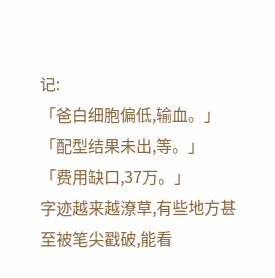记:
「爸白细胞偏低,输血。」
「配型结果未出,等。」
「费用缺口,37万。」
字迹越来越潦草,有些地方甚至被笔尖戳破,能看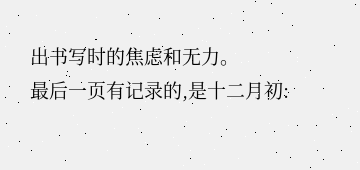出书写时的焦虑和无力。
最后一页有记录的,是十二月初: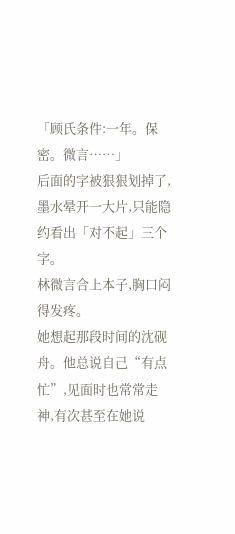「顾氏条件:一年。保密。微言……」
后面的字被狠狠划掉了,墨水晕开一大片,只能隐约看出「对不起」三个字。
林微言合上本子,胸口闷得发疼。
她想起那段时间的沈砚舟。他总说自己“有点忙”,见面时也常常走神,有次甚至在她说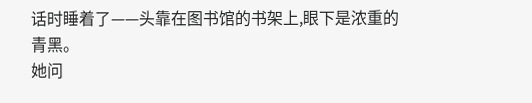话时睡着了——头靠在图书馆的书架上,眼下是浓重的青黑。
她问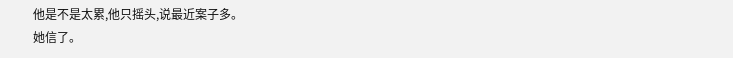他是不是太累,他只摇头,说最近案子多。
她信了。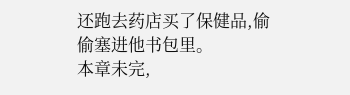还跑去药店买了保健品,偷偷塞进他书包里。
本章未完,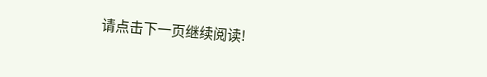请点击下一页继续阅读!